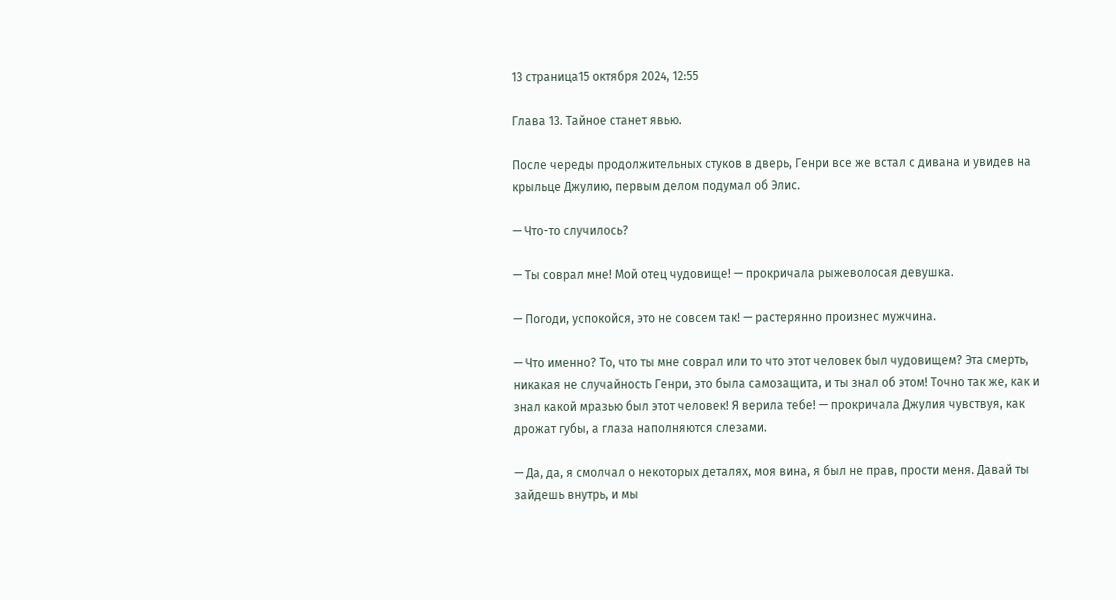13 страница15 октября 2024, 12:55

Глава 13. Тайное станет явью.

После череды продолжительных стуков в дверь, Генри все же встал с дивана и увидев на крыльце Джулию, первым делом подумал об Элис.

— Что-то случилось?

— Ты соврал мне! Мой отец чудовище! — прокричала рыжеволосая девушка.

— Погоди, успокойся, это не совсем так! — растерянно произнес мужчина.

— Что именно? То, что ты мне соврал или то что этот человек был чудовищем? Эта смерть, никакая не случайность Генри, это была самозащита, и ты знал об этом! Точно так же, как и знал какой мразью был этот человек! Я верила тебе! — прокричала Джулия чувствуя, как дрожат губы, а глаза наполняются слезами.

— Да, да, я смолчал о некоторых деталях, моя вина, я был не прав, прости меня. Давай ты зайдешь внутрь, и мы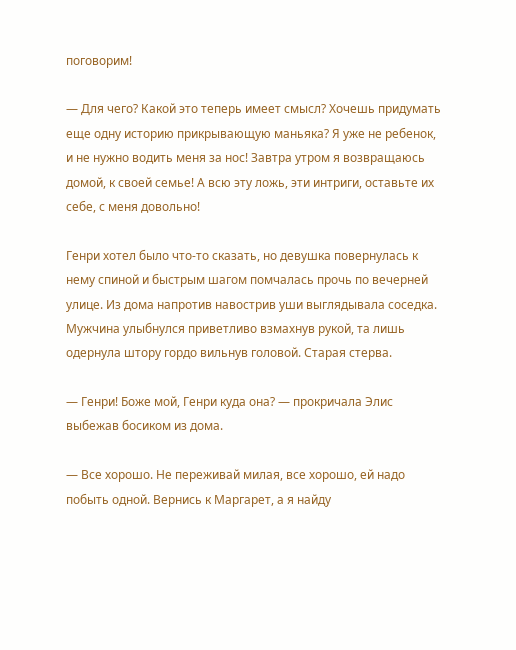поговорим!

— Для чего? Какой это теперь имеет смысл? Хочешь придумать еще одну историю прикрывающую маньяка? Я уже не ребенок, и не нужно водить меня за нос! Завтра утром я возвращаюсь домой, к своей семье! А всю эту ложь, эти интриги, оставьте их себе, с меня довольно!

Генри хотел было что-то сказать, но девушка повернулась к нему спиной и быстрым шагом помчалась прочь по вечерней улице. Из дома напротив навострив уши выглядывала соседка. Мужчина улыбнулся приветливо взмахнув рукой, та лишь одернула штору гордо вильнув головой. Старая стерва.

— Генри! Боже мой, Генри куда она? — прокричала Элис выбежав босиком из дома.

— Все хорошо. Не переживай милая, все хорошо, ей надо побыть одной. Вернись к Маргарет, а я найду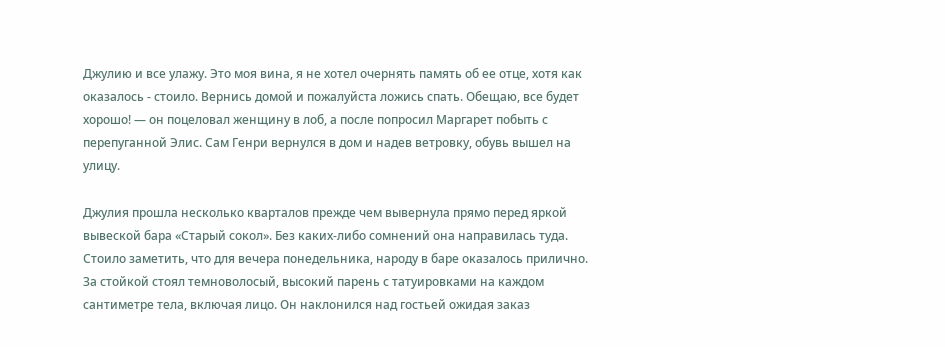Джулию и все улажу. Это моя вина, я не хотел очернять память об ее отце, хотя как оказалось - стоило. Вернись домой и пожалуйста ложись спать. Обещаю, все будет хорошо! — он поцеловал женщину в лоб, а после попросил Маргарет побыть с перепуганной Элис. Сам Генри вернулся в дом и надев ветровку, обувь вышел на улицу.

Джулия прошла несколько кварталов прежде чем вывернула прямо перед яркой вывеской бара «Старый сокол». Без каких-либо сомнений она направилась туда. Стоило заметить, что для вечера понедельника, народу в баре оказалось прилично. За стойкой стоял темноволосый, высокий парень с татуировками на каждом сантиметре тела, включая лицо. Он наклонился над гостьей ожидая заказ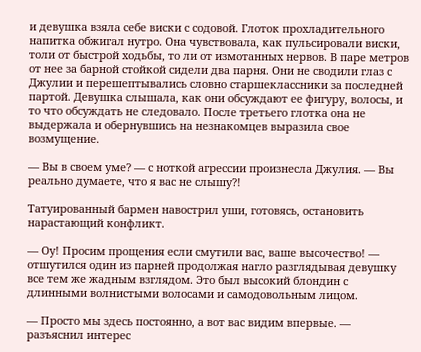и девушка взяла себе виски с содовой. Глоток прохладительного напитка обжигал нутро. Она чувствовала, как пульсировали виски, толи от быстрой ходьбы, то ли от измотанных нервов. В паре метров от нее за барной стойкой сидели два парня. Они не сводили глаз с Джулии и перешептывались словно старшеклассники за последней партой. Девушка слышала, как они обсуждают ее фигуру, волосы, и то что обсуждать не следовало. После третьего глотка она не выдержала и обернувшись на незнакомцев выразила свое возмущение.

— Вы в своем уме? — с ноткой агрессии произнесла Джулия. — Вы реально думаете, что я вас не слышу?!

Татуированный бармен навострил уши, готовясь, остановить нарастающий конфликт.

— Оу! Просим прощения если смутили вас, ваше высочество! — отшутился один из парней продолжая нагло разглядывая девушку все тем же жадным взглядом. Это был высокий блондин с длинными волнистыми волосами и самодовольным лицом.

— Просто мы здесь постоянно, а вот вас видим впервые. — разъяснил интерес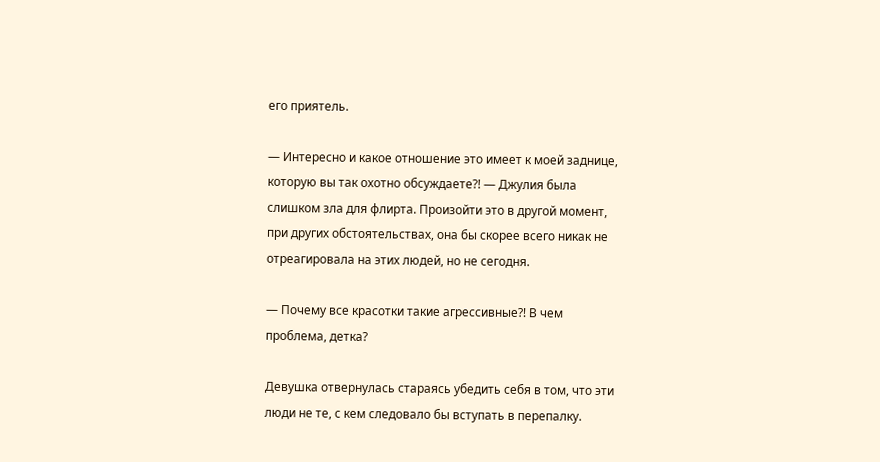его приятель.

— Интересно и какое отношение это имеет к моей заднице, которую вы так охотно обсуждаете?! — Джулия была слишком зла для флирта. Произойти это в другой момент, при других обстоятельствах, она бы скорее всего никак не отреагировала на этих людей, но не сегодня.

— Почему все красотки такие агрессивные?! В чем проблема, детка?

Девушка отвернулась стараясь убедить себя в том, что эти люди не те, с кем следовало бы вступать в перепалку.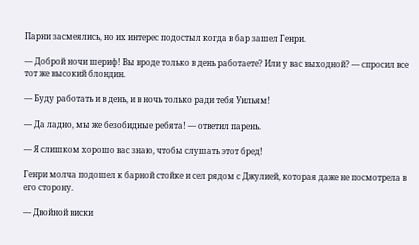Парни засмеялись, но их интерес подостыл когда в бар зашел Генри.

— Доброй ночи шериф! Вы вроде только в день работаете? Или у вас выходной? — спросил все тот же высокий блондин.

— Буду работать и в день, и в ночь только ради тебя Уильям!

— Да ладно, мы же безобидные ребята! — ответил парень.

— Я слишком хорошо вас знаю, чтобы слушать этот бред!

Генри молча подошел к барной стойке и сел рядом с Джулией, которая даже не посмотрела в его сторону.

— Двойной виски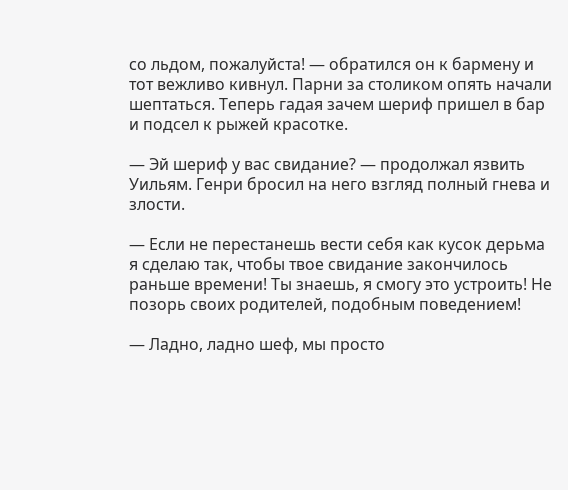со льдом, пожалуйста! — обратился он к бармену и тот вежливо кивнул. Парни за столиком опять начали шептаться. Теперь гадая зачем шериф пришел в бар и подсел к рыжей красотке.

— Эй шериф у вас свидание? — продолжал язвить Уильям. Генри бросил на него взгляд полный гнева и злости.

— Если не перестанешь вести себя как кусок дерьма я сделаю так, чтобы твое свидание закончилось раньше времени! Ты знаешь, я смогу это устроить! Не позорь своих родителей, подобным поведением!

— Ладно, ладно шеф, мы просто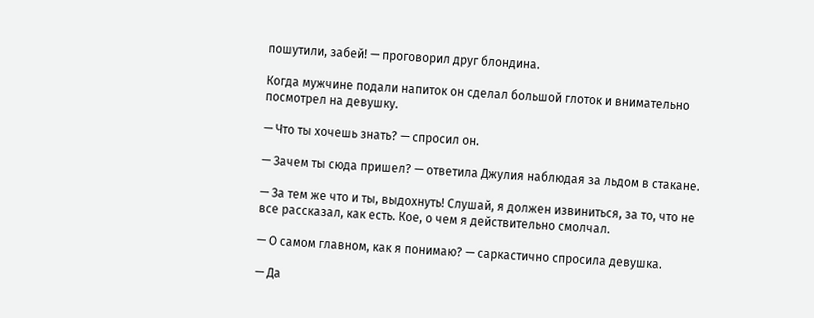пошутили, забей! — проговорил друг блондина.

Когда мужчине подали напиток он сделал большой глоток и внимательно посмотрел на девушку.

— Что ты хочешь знать? — спросил он.

— Зачем ты сюда пришел? — ответила Джулия наблюдая за льдом в стакане.

— За тем же что и ты, выдохнуть! Слушай, я должен извиниться, за то, что не все рассказал, как есть. Кое, о чем я действительно смолчал.

— О самом главном, как я понимаю? — саркастично спросила девушка.

— Да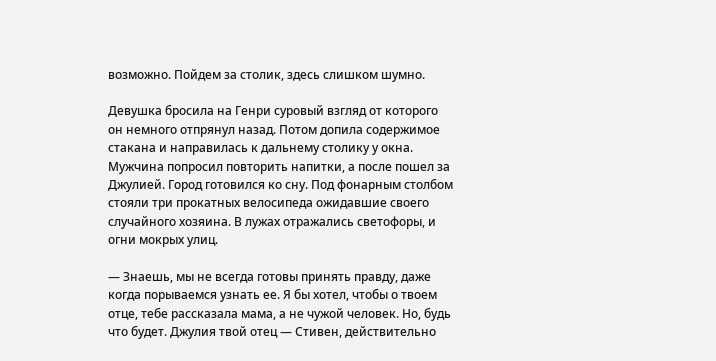возможно. Пойдем за столик, здесь слишком шумно.

Девушка бросила на Генри суровый взгляд от которого он немного отпрянул назад. Потом допила содержимое стакана и направилась к дальнему столику у окна. Мужчина попросил повторить напитки, а после пошел за Джулией. Город готовился ко сну. Под фонарным столбом стояли три прокатных велосипеда ожидавшие своего случайного хозяина. В лужах отражались светофоры, и огни мокрых улиц.

— Знаешь, мы не всегда готовы принять правду, даже когда порываемся узнать ее. Я бы хотел, чтобы о твоем отце, тебе рассказала мама, а не чужой человек. Но, будь что будет. Джулия твой отец — Стивен, действительно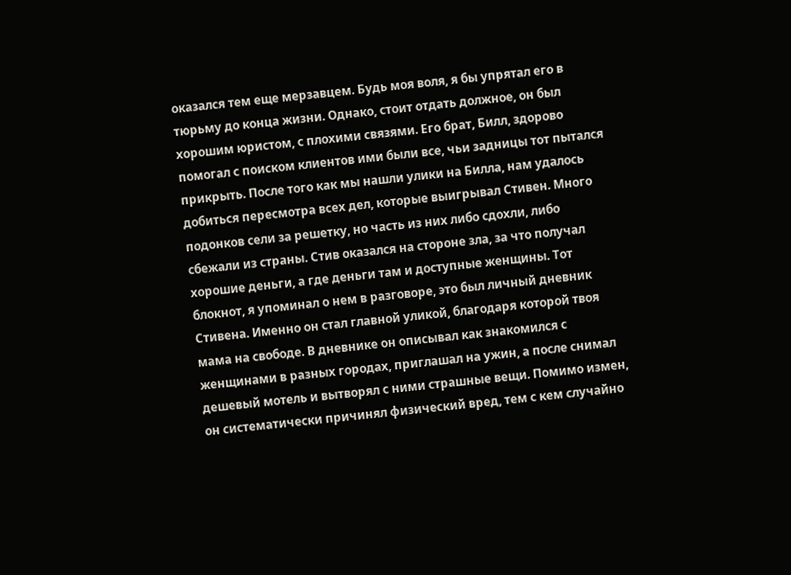оказался тем еще мерзавцем. Будь моя воля, я бы упрятал его в тюрьму до конца жизни. Однако, стоит отдать должное, он был хорошим юристом, с плохими связями. Его брат, Билл, здорово помогал с поиском клиентов ими были все, чьи задницы тот пытался прикрыть. После того как мы нашли улики на Билла, нам удалось добиться пересмотра всех дел, которые выигрывал Стивен. Много подонков сели за решетку, но часть из них либо сдохли, либо сбежали из страны. Стив оказался на стороне зла, за что получал хорошие деньги, а где деньги там и доступные женщины. Тот  блокнот, я упоминал о нем в разговоре, это был личный дневник Стивена. Именно он стал главной уликой, благодаря которой твоя мама на свободе. В дневнике он описывал как знакомился с женщинами в разных городах, приглашал на ужин, а после снимал дешевый мотель и вытворял с ними страшные вещи. Помимо измен, он систематически причинял физический вред, тем с кем случайно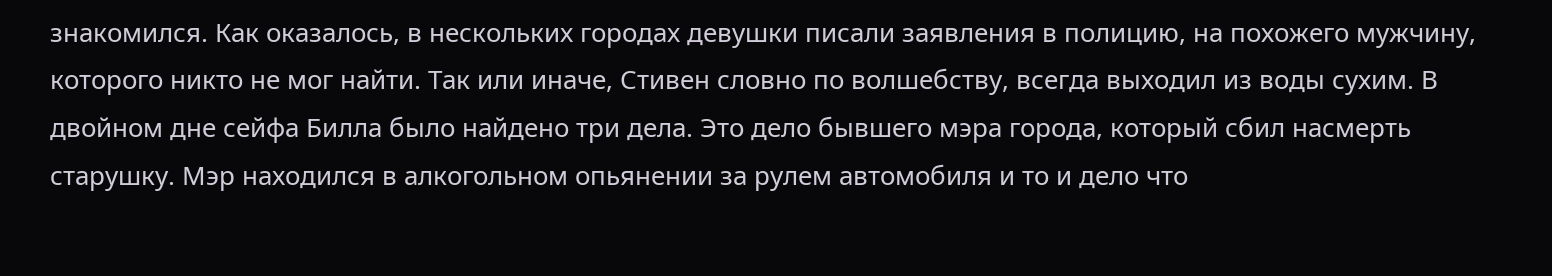знакомился. Как оказалось, в нескольких городах девушки писали заявления в полицию, на похожего мужчину, которого никто не мог найти. Так или иначе, Стивен словно по волшебству, всегда выходил из воды сухим. В двойном дне сейфа Билла было найдено три дела. Это дело бывшего мэра города, который сбил насмерть старушку. Мэр находился в алкогольном опьянении за рулем автомобиля и то и дело что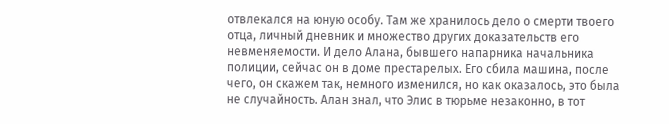отвлекался на юную особу. Там же хранилось дело о смерти твоего отца, личный дневник и множество других доказательств его невменяемости. И дело Алана, бывшего напарника начальника полиции, сейчас он в доме престарелых. Его сбила машина, после чего, он скажем так, немного изменился, но как оказалось, это была не случайность. Алан знал, что Элис в тюрьме незаконно, в тот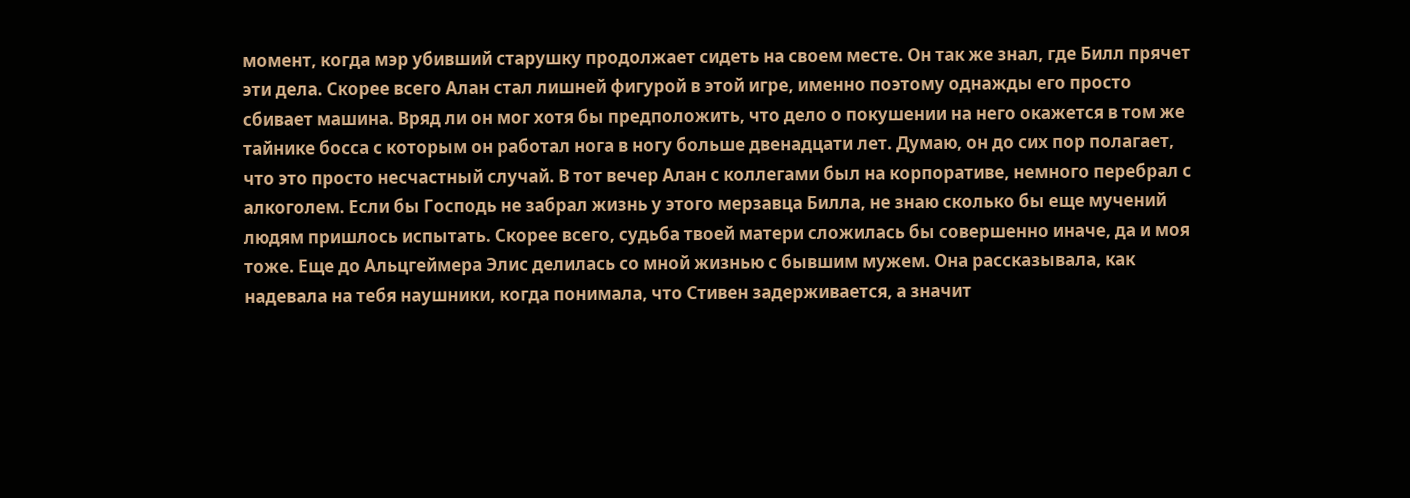момент, когда мэр убивший старушку продолжает сидеть на своем месте. Он так же знал, где Билл прячет эти дела. Скорее всего Алан стал лишней фигурой в этой игре, именно поэтому однажды его просто сбивает машина. Вряд ли он мог хотя бы предположить, что дело о покушении на него окажется в том же тайнике босса с которым он работал нога в ногу больше двенадцати лет. Думаю, он до сих пор полагает, что это просто несчастный случай. В тот вечер Алан с коллегами был на корпоративе, немного перебрал с алкоголем. Если бы Господь не забрал жизнь у этого мерзавца Билла, не знаю сколько бы еще мучений людям пришлось испытать. Скорее всего, судьба твоей матери сложилась бы совершенно иначе, да и моя тоже. Еще до Альцгеймера Элис делилась со мной жизнью с бывшим мужем. Она рассказывала, как надевала на тебя наушники, когда понимала, что Стивен задерживается, а значит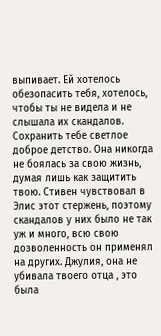выпивает. Ей хотелось обезопасить тебя, хотелось, чтобы ты не видела и не слышала их скандалов. Сохранить тебе светлое доброе детство. Она никогда не боялась за свою жизнь, думая лишь как защитить твою. Стивен чувствовал в Элис этот стержень, поэтому скандалов у них было не так уж и много, всю свою дозволенность он применял на других. Джулия, она не убивала твоего отца , это была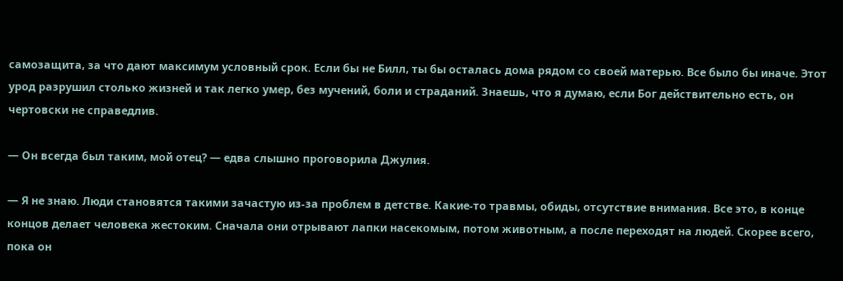самозащита, за что дают максимум условный срок. Если бы не Билл, ты бы осталась дома рядом со своей матерью. Все было бы иначе. Этот урод разрушил столько жизней и так легко умер, без мучений, боли и страданий. Знаешь, что я думаю, если Бог действительно есть, он чертовски не справедлив.

— Он всегда был таким, мой отец? — едва слышно проговорила Джулия.

— Я не знаю. Люди становятся такими зачастую из-за проблем в детстве. Какие-то травмы, обиды, отсутствие внимания. Все это, в конце концов делает человека жестоким. Сначала они отрывают лапки насекомым, потом животным, а после переходят на людей. Скорее всего, пока он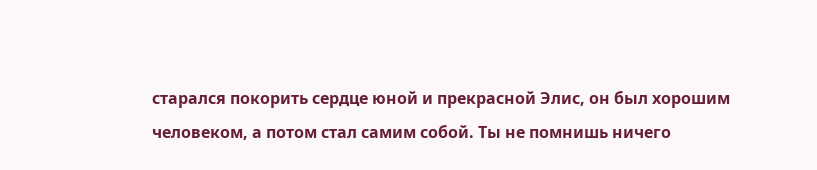старался покорить сердце юной и прекрасной Элис, он был хорошим человеком, а потом стал самим собой. Ты не помнишь ничего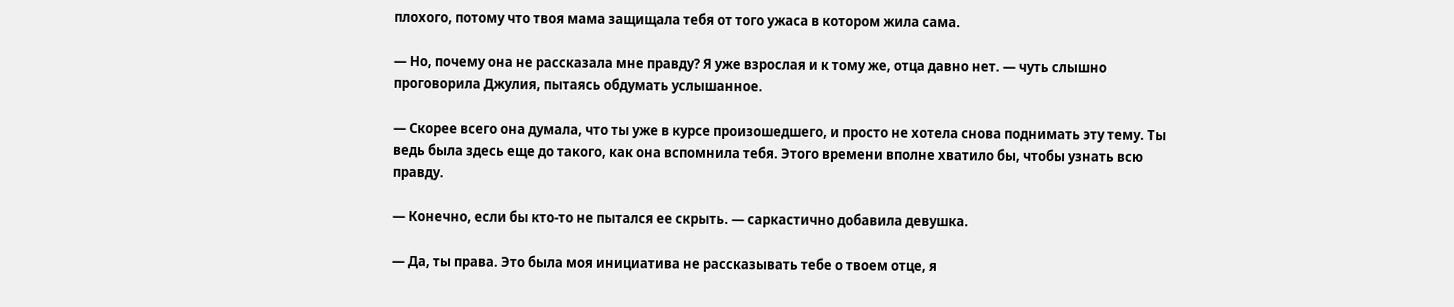плохого, потому что твоя мама защищала тебя от того ужаса в котором жила сама.

— Но, почему она не рассказала мне правду? Я уже взрослая и к тому же, отца давно нет. — чуть слышно проговорила Джулия, пытаясь обдумать услышанное.

— Скорее всего она думала, что ты уже в курсе произошедшего, и просто не хотела снова поднимать эту тему. Ты ведь была здесь еще до такого, как она вспомнила тебя. Этого времени вполне хватило бы, чтобы узнать всю правду.

— Конечно, если бы кто-то не пытался ее скрыть. — саркастично добавила девушка.

— Да, ты права. Это была моя инициатива не рассказывать тебе о твоем отце, я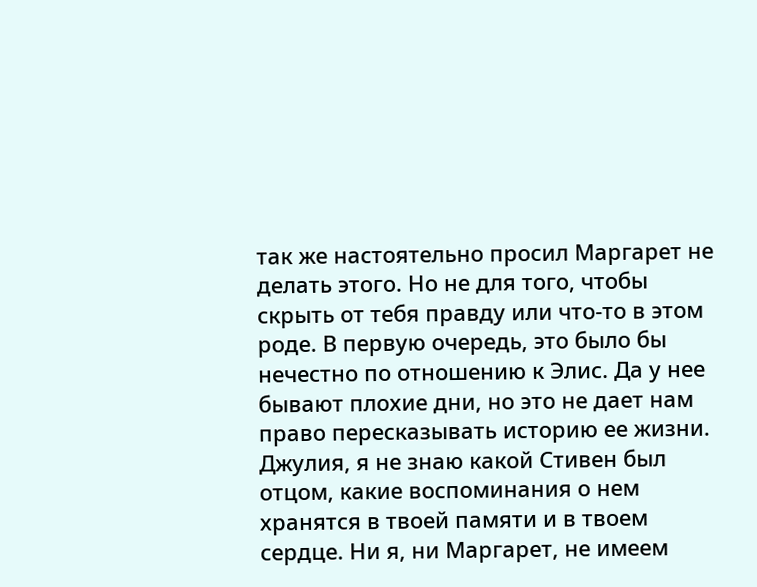так же настоятельно просил Маргарет не делать этого. Но не для того, чтобы скрыть от тебя правду или что-то в этом роде. В первую очередь, это было бы нечестно по отношению к Элис. Да у нее бывают плохие дни, но это не дает нам право пересказывать историю ее жизни. Джулия, я не знаю какой Стивен был отцом, какие воспоминания о нем хранятся в твоей памяти и в твоем сердце. Ни я, ни Маргарет, не имеем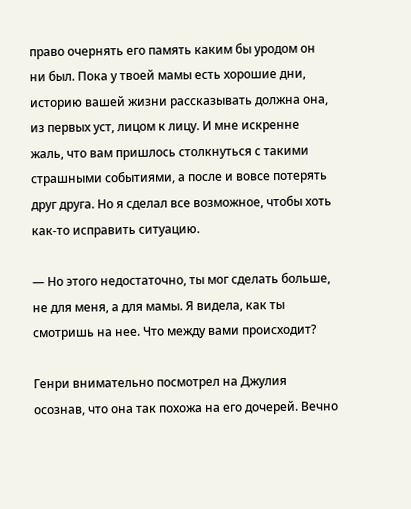право очернять его память каким бы уродом он ни был. Пока у твоей мамы есть хорошие дни, историю вашей жизни рассказывать должна она, из первых уст, лицом к лицу. И мне искренне жаль, что вам пришлось столкнуться с такими страшными событиями, а после и вовсе потерять друг друга. Но я сделал все возможное, чтобы хоть как-то исправить ситуацию.

— Но этого недостаточно, ты мог сделать больше, не для меня, а для мамы. Я видела, как ты смотришь на нее. Что между вами происходит?

Генри внимательно посмотрел на Джулия осознав, что она так похожа на его дочерей. Вечно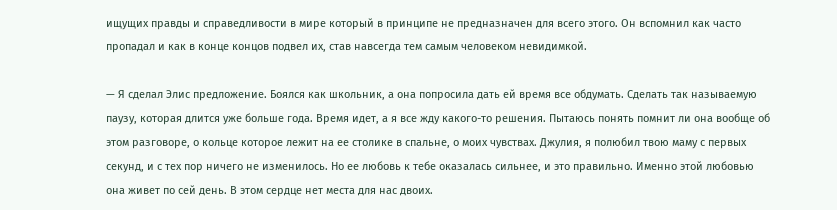ищущих правды и справедливости в мире который в принципе не предназначен для всего этого. Он вспомнил как часто пропадал и как в конце концов подвел их, став навсегда тем самым человеком невидимкой.

— Я сделал Элис предложение. Боялся как школьник, а она попросила дать ей время все обдумать. Сделать так называемую паузу, которая длится уже больше года. Время идет, а я все жду какого-то решения. Пытаюсь понять помнит ли она вообще об этом разговоре, о кольце которое лежит на ее столике в спальне, о моих чувствах. Джулия, я полюбил твою маму с первых секунд, и с тех пор ничего не изменилось. Но ее любовь к тебе оказалась сильнее, и это правильно. Именно этой любовью она живет по сей день. В этом сердце нет места для нас двоих.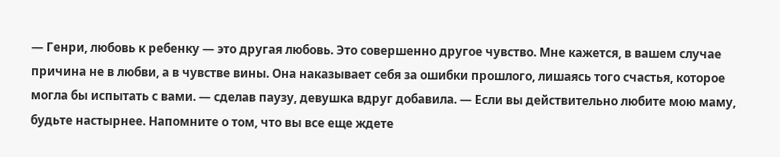— Генри, любовь к ребенку — это другая любовь. Это совершенно другое чувство. Мне кажется, в вашем случае причина не в любви, а в чувстве вины. Она наказывает себя за ошибки прошлого, лишаясь того счастья, которое могла бы испытать с вами. — сделав паузу, девушка вдруг добавила. — Если вы действительно любите мою маму, будьте настырнее. Напомните о том, что вы все еще ждете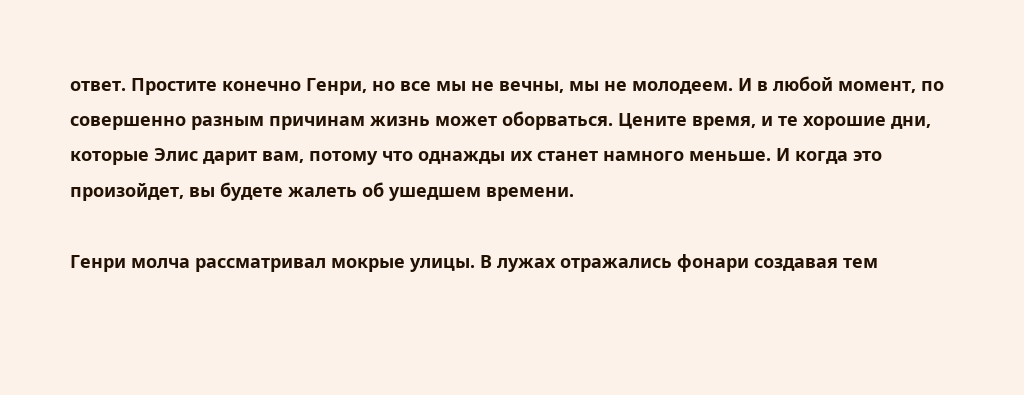ответ. Простите конечно Генри, но все мы не вечны, мы не молодеем. И в любой момент, по совершенно разным причинам жизнь может оборваться. Цените время, и те хорошие дни, которые Элис дарит вам, потому что однажды их станет намного меньше. И когда это произойдет, вы будете жалеть об ушедшем времени.

Генри молча рассматривал мокрые улицы. В лужах отражались фонари создавая тем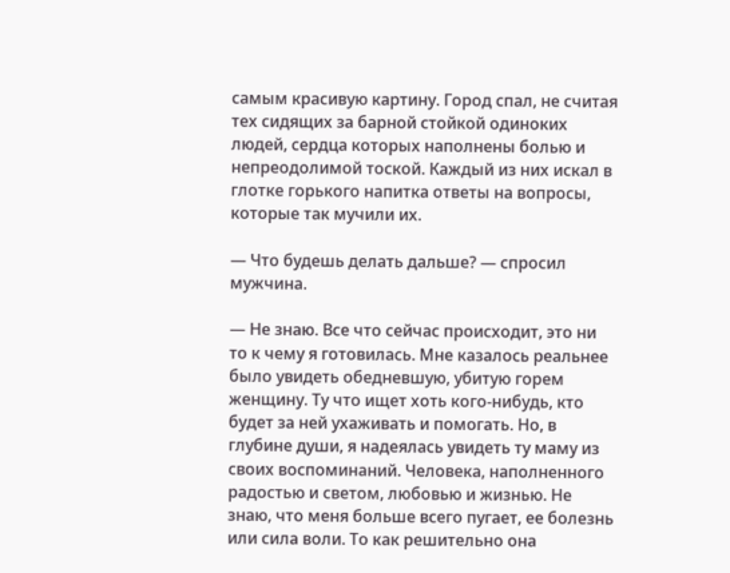самым красивую картину. Город спал, не считая тех сидящих за барной стойкой одиноких людей, сердца которых наполнены болью и непреодолимой тоской. Каждый из них искал в глотке горького напитка ответы на вопросы, которые так мучили их.

— Что будешь делать дальше? — спросил мужчина.

— Не знаю. Все что сейчас происходит, это ни то к чему я готовилась. Мне казалось реальнее было увидеть обедневшую, убитую горем женщину. Ту что ищет хоть кого-нибудь, кто будет за ней ухаживать и помогать. Но, в глубине души, я надеялась увидеть ту маму из своих воспоминаний. Человека, наполненного радостью и светом, любовью и жизнью. Не знаю, что меня больше всего пугает, ее болезнь или сила воли. То как решительно она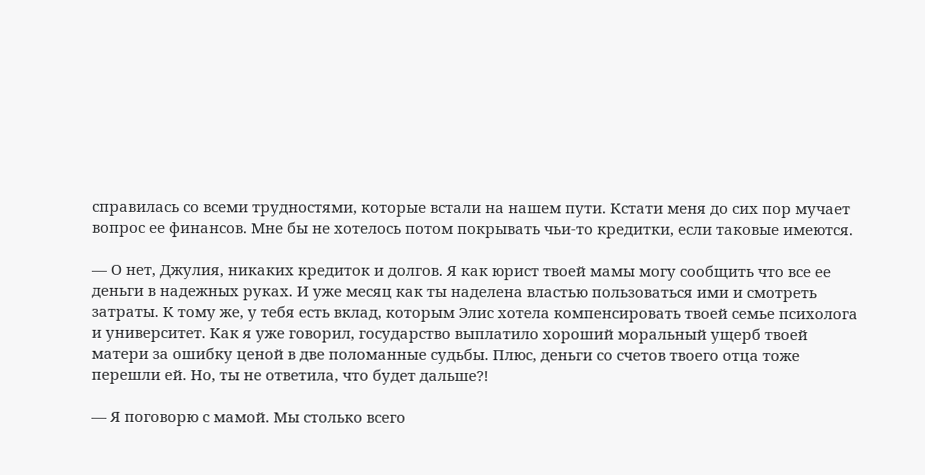справилась со всеми трудностями, которые встали на нашем пути. Кстати меня до сих пор мучает вопрос ее финансов. Мне бы не хотелось потом покрывать чьи-то кредитки, если таковые имеются.

— О нет, Джулия, никаких кредиток и долгов. Я как юрист твоей мамы могу сообщить что все ее деньги в надежных руках. И уже месяц как ты наделена властью пользоваться ими и смотреть затраты. К тому же, у тебя есть вклад, которым Элис хотела компенсировать твоей семье психолога и университет. Как я уже говорил, государство выплатило хороший моральный ущерб твоей матери за ошибку ценой в две поломанные судьбы. Плюс, деньги со счетов твоего отца тоже перешли ей. Но, ты не ответила, что будет дальше?!

— Я поговорю с мамой. Мы столько всего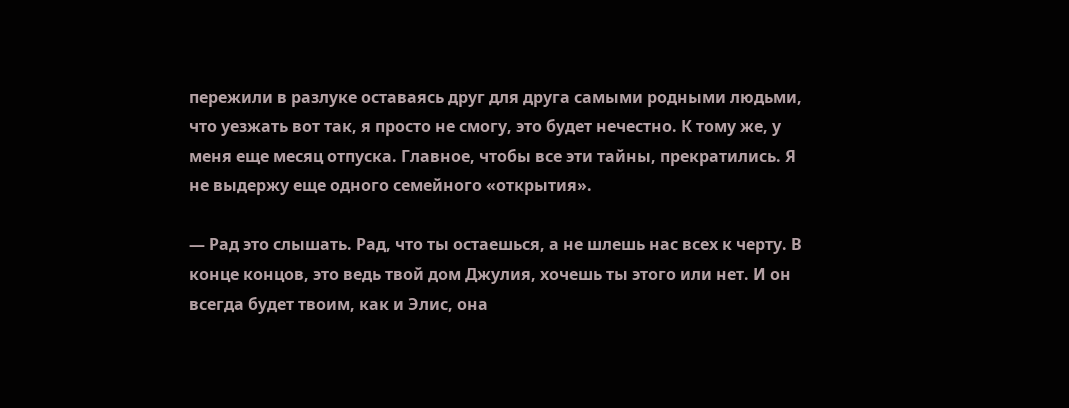пережили в разлуке оставаясь друг для друга самыми родными людьми, что уезжать вот так, я просто не смогу, это будет нечестно. К тому же, у меня еще месяц отпуска. Главное, чтобы все эти тайны, прекратились. Я не выдержу еще одного семейного «открытия».

— Рад это слышать. Рад, что ты остаешься, а не шлешь нас всех к черту. В конце концов, это ведь твой дом Джулия, хочешь ты этого или нет. И он всегда будет твоим, как и Элис, она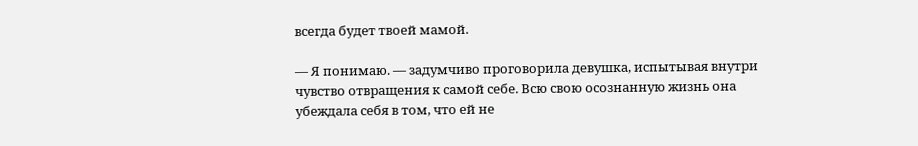всегда будет твоей мамой.

— Я понимаю. — задумчиво проговорила девушка, испытывая внутри чувство отвращения к самой себе. Всю свою осознанную жизнь она убеждала себя в том, что ей не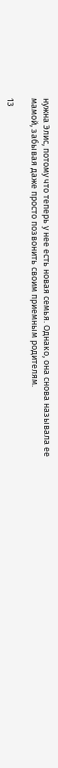нужна Элис, потому что теперь у нее есть новая семья. Однако, она снова называла ее мамой, забывая даже просто позвонить своим приемным родителям.

13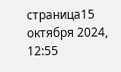страница15 октября 2024, 12:55